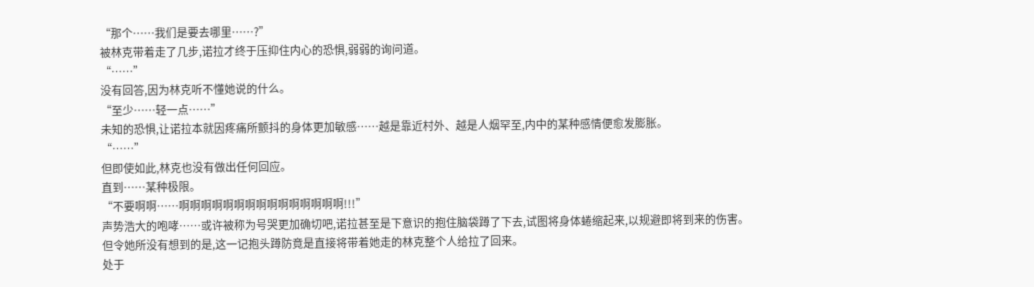“那个……我们是要去哪里……?”
被林克带着走了几步,诺拉才终于压抑住内心的恐惧,弱弱的询问道。
“……”
没有回答,因为林克听不懂她说的什么。
“至少……轻一点……”
未知的恐惧,让诺拉本就因疼痛所颤抖的身体更加敏感……越是靠近村外、越是人烟罕至,内中的某种感情便愈发膨胀。
“……”
但即使如此,林克也没有做出任何回应。
直到……某种极限。
“不要啊啊……啊啊啊啊啊啊啊啊啊啊啊啊啊啊啊!!!”
声势浩大的咆哮……或许被称为号哭更加确切吧,诺拉甚至是下意识的抱住脑袋蹲了下去,试图将身体蜷缩起来,以规避即将到来的伤害。
但令她所没有想到的是,这一记抱头蹲防竟是直接将带着她走的林克整个人给拉了回来。
处于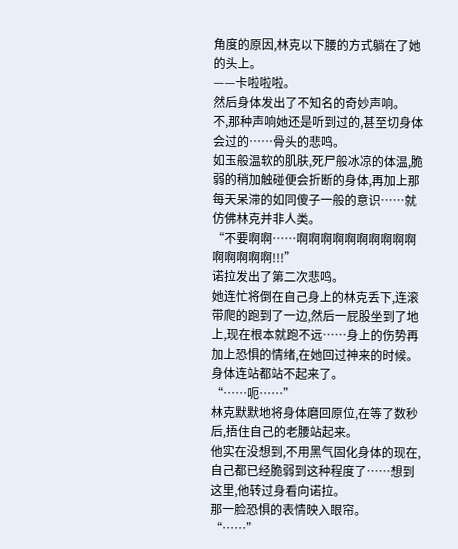角度的原因,林克以下腰的方式躺在了她的头上。
——卡啦啦啦。
然后身体发出了不知名的奇妙声响。
不,那种声响她还是听到过的,甚至切身体会过的……骨头的悲鸣。
如玉般温软的肌肤,死尸般冰凉的体温,脆弱的稍加触碰便会折断的身体,再加上那每天呆滞的如同傻子一般的意识……就仿佛林克并非人类。
“不要啊啊……啊啊啊啊啊啊啊啊啊啊啊啊啊啊啊!!!”
诺拉发出了第二次悲鸣。
她连忙将倒在自己身上的林克丢下,连滚带爬的跑到了一边,然后一屁股坐到了地上,现在根本就跑不远……身上的伤势再加上恐惧的情绪,在她回过神来的时候。
身体连站都站不起来了。
“……呃……”
林克默默地将身体磨回原位,在等了数秒后,捂住自己的老腰站起来。
他实在没想到,不用黑气固化身体的现在,自己都已经脆弱到这种程度了……想到这里,他转过身看向诺拉。
那一脸恐惧的表情映入眼帘。
“……”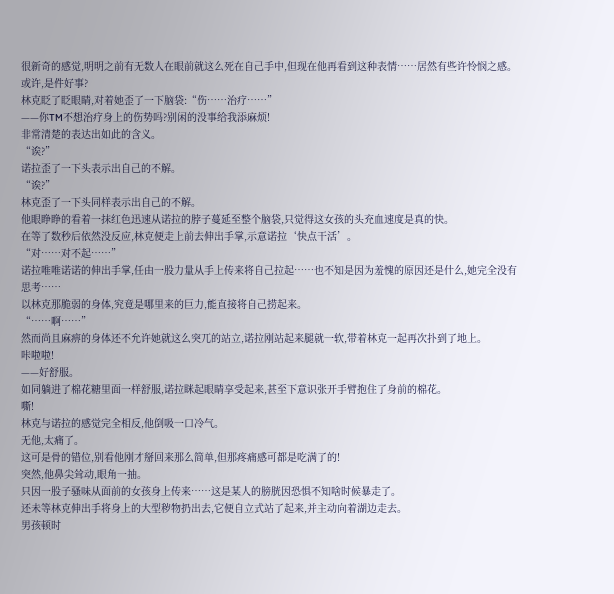很新奇的感觉,明明之前有无数人在眼前就这么死在自己手中,但现在他再看到这种表情……居然有些许怜悯之感。
或许,是件好事?
林克眨了眨眼睛,对着她歪了一下脑袋:“伤……治疗……”
——你TM不想治疗身上的伤势吗?别闲的没事给我添麻烦!
非常清楚的表达出如此的含义。
“诶?”
诺拉歪了一下头表示出自己的不解。
“诶?”
林克歪了一下头同样表示出自己的不解。
他眼睁睁的看着一抹红色迅速从诺拉的脖子蔓延至整个脑袋,只觉得这女孩的头充血速度是真的快。
在等了数秒后依然没反应,林克便走上前去伸出手掌,示意诺拉‘快点干活’。
“对……对不起……”
诺拉唯唯诺诺的伸出手掌,任由一股力量从手上传来将自己拉起……也不知是因为羞愧的原因还是什么,她完全没有思考……
以林克那脆弱的身体,究竟是哪里来的巨力,能直接将自己捞起来。
“……啊……”
然而尚且麻痹的身体还不允许她就这么突兀的站立,诺拉刚站起来腿就一软,带着林克一起再次扑到了地上。
咔啦啦!
——好舒服。
如同躺进了棉花糖里面一样舒服,诺拉眯起眼睛享受起来,甚至下意识张开手臂抱住了身前的棉花。
嘶!
林克与诺拉的感觉完全相反,他倒吸一口冷气。
无他,太痛了。
这可是骨的错位,别看他刚才掰回来那么简单,但那疼痛感可都是吃满了的!
突然,他鼻尖耸动,眼角一抽。
只因一股子骚味从面前的女孩身上传来……这是某人的膀胱因恐惧不知啥时候暴走了。
还未等林克伸出手将身上的大型秽物扔出去,它便自立式站了起来,并主动向着湖边走去。
男孩顿时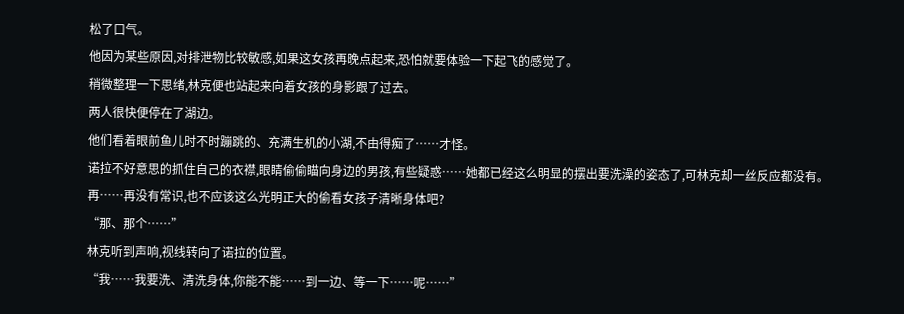松了口气。
他因为某些原因,对排泄物比较敏感,如果这女孩再晚点起来,恐怕就要体验一下起飞的感觉了。
稍微整理一下思绪,林克便也站起来向着女孩的身影跟了过去。
两人很快便停在了湖边。
他们看着眼前鱼儿时不时蹦跳的、充满生机的小湖,不由得痴了……才怪。
诺拉不好意思的抓住自己的衣襟,眼睛偷偷瞄向身边的男孩,有些疑惑……她都已经这么明显的摆出要洗澡的姿态了,可林克却一丝反应都没有。
再……再没有常识,也不应该这么光明正大的偷看女孩子清晰身体吧?
“那、那个……”
林克听到声响,视线转向了诺拉的位置。
“我……我要洗、清洗身体,你能不能……到一边、等一下……呢……”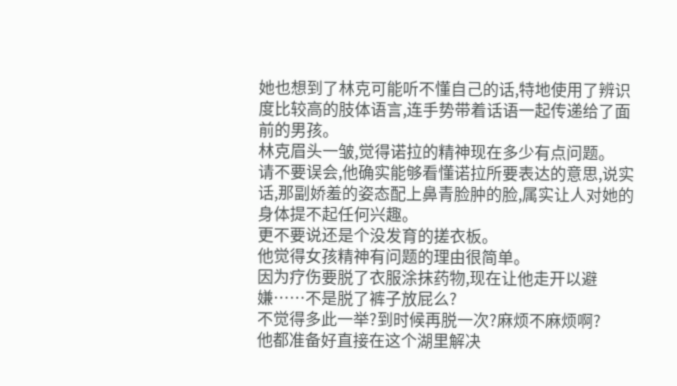她也想到了林克可能听不懂自己的话,特地使用了辨识度比较高的肢体语言,连手势带着话语一起传递给了面前的男孩。
林克眉头一皱,觉得诺拉的精神现在多少有点问题。
请不要误会,他确实能够看懂诺拉所要表达的意思,说实话,那副娇羞的姿态配上鼻青脸肿的脸,属实让人对她的身体提不起任何兴趣。
更不要说还是个没发育的搓衣板。
他觉得女孩精神有问题的理由很简单。
因为疗伤要脱了衣服涂抹药物,现在让他走开以避嫌……不是脱了裤子放屁么?
不觉得多此一举?到时候再脱一次?麻烦不麻烦啊?
他都准备好直接在这个湖里解决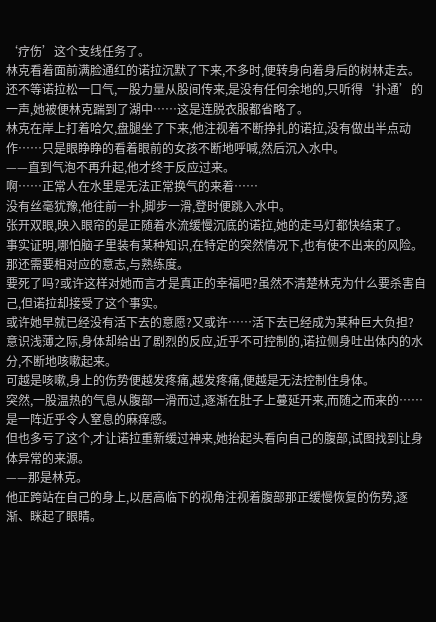‘疗伤’这个支线任务了。
林克看着面前满脸通红的诺拉沉默了下来,不多时,便转身向着身后的树林走去。
还不等诺拉松一口气,一股力量从股间传来,是没有任何余地的,只听得‘扑通’的一声,她被便林克踹到了湖中……这是连脱衣服都省略了。
林克在岸上打着哈欠,盘腿坐了下来,他注视着不断挣扎的诺拉,没有做出半点动作……只是眼睁睁的看着眼前的女孩不断地呼喊,然后沉入水中。
——直到气泡不再升起,他才终于反应过来。
啊……正常人在水里是无法正常换气的来着……
没有丝毫犹豫,他往前一扑,脚步一滑,登时便跳入水中。
张开双眼,映入眼帘的是正随着水流缓慢沉底的诺拉,她的走马灯都快结束了。
事实证明,哪怕脑子里装有某种知识,在特定的突然情况下,也有使不出来的风险。
那还需要相对应的意志,与熟练度。
要死了吗?或许这样对她而言才是真正的幸福吧?虽然不清楚林克为什么要杀害自己,但诺拉却接受了这个事实。
或许她早就已经没有活下去的意愿?又或许……活下去已经成为某种巨大负担?
意识浅薄之际,身体却给出了剧烈的反应,近乎不可控制的,诺拉侧身吐出体内的水分,不断地咳嗽起来。
可越是咳嗽,身上的伤势便越发疼痛,越发疼痛,便越是无法控制住身体。
突然,一股温热的气息从腹部一滑而过,逐渐在肚子上蔓延开来,而随之而来的……是一阵近乎令人窒息的麻痒感。
但也多亏了这个,才让诺拉重新缓过神来,她抬起头看向自己的腹部,试图找到让身体异常的来源。
——那是林克。
他正跨站在自己的身上,以居高临下的视角注视着腹部那正缓慢恢复的伤势,逐渐、眯起了眼睛。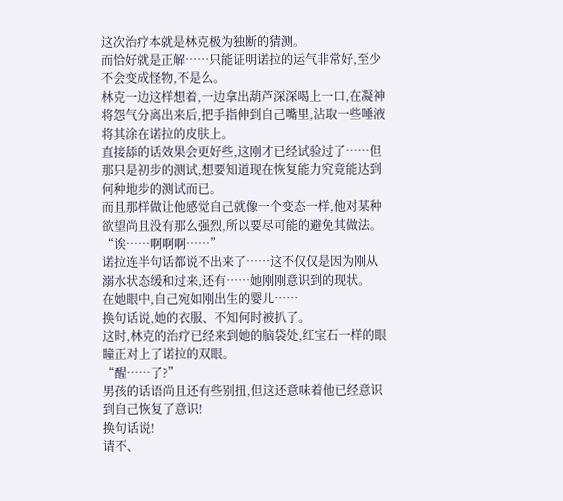这次治疗本就是林克极为独断的猜测。
而恰好就是正解……只能证明诺拉的运气非常好,至少不会变成怪物,不是么。
林克一边这样想着,一边拿出葫芦深深喝上一口,在凝神将怨气分离出来后,把手指伸到自己嘴里,沾取一些唾液将其涂在诺拉的皮肤上。
直接舔的话效果会更好些,这刚才已经试验过了……但那只是初步的测试,想要知道现在恢复能力究竟能达到何种地步的测试而已。
而且那样做让他感觉自己就像一个变态一样,他对某种欲望尚且没有那么强烈,所以要尽可能的避免其做法。
“诶……啊啊啊……”
诺拉连半句话都说不出来了……这不仅仅是因为刚从溺水状态缓和过来,还有……她刚刚意识到的现状。
在她眼中,自己宛如刚出生的婴儿……
换句话说,她的衣服、不知何时被扒了。
这时,林克的治疗已经来到她的脑袋处,红宝石一样的眼瞳正对上了诺拉的双眼。
“醒……了?”
男孩的话语尚且还有些别扭,但这还意味着他已经意识到自己恢复了意识!
换句话说!
请不、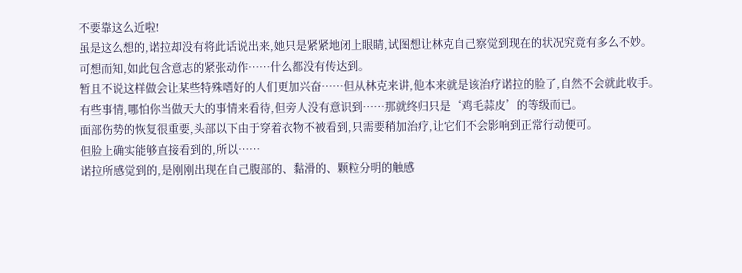不要靠这么近啦!
虽是这么想的,诺拉却没有将此话说出来,她只是紧紧地闭上眼睛,试图想让林克自己察觉到现在的状况究竟有多么不妙。
可想而知,如此包含意志的紧张动作……什么都没有传达到。
暂且不说这样做会让某些特殊嗜好的人们更加兴奋……但从林克来讲,他本来就是该治疗诺拉的脸了,自然不会就此收手。
有些事情,哪怕你当做天大的事情来看待,但旁人没有意识到……那就终归只是‘鸡毛蒜皮’的等级而已。
面部伤势的恢复很重要,头部以下由于穿着衣物不被看到,只需要稍加治疗,让它们不会影响到正常行动便可。
但脸上确实能够直接看到的,所以……
诺拉所感觉到的,是刚刚出现在自己腹部的、黏滑的、颗粒分明的触感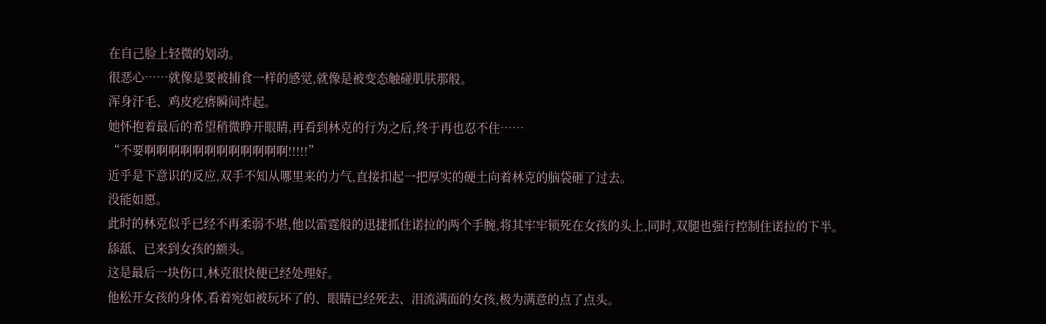在自己脸上轻微的划动。
很恶心……就像是要被捕食一样的感觉,就像是被变态触碰肌肤那般。
浑身汗毛、鸡皮疙瘩瞬间炸起。
她怀抱着最后的希望稍微睁开眼睛,再看到林克的行为之后,终于再也忍不住……
“不要啊啊啊啊啊啊啊啊啊啊啊啊!!!!!”
近乎是下意识的反应,双手不知从哪里来的力气,直接扣起一把厚实的硬土向着林克的脑袋砸了过去。
没能如愿。
此时的林克似乎已经不再柔弱不堪,他以雷霆般的迅捷抓住诺拉的两个手腕,将其牢牢锁死在女孩的头上,同时,双腿也强行控制住诺拉的下半。
舔舐、已来到女孩的额头。
这是最后一块伤口,林克很快便已经处理好。
他松开女孩的身体,看着宛如被玩坏了的、眼睛已经死去、泪流满面的女孩,极为满意的点了点头。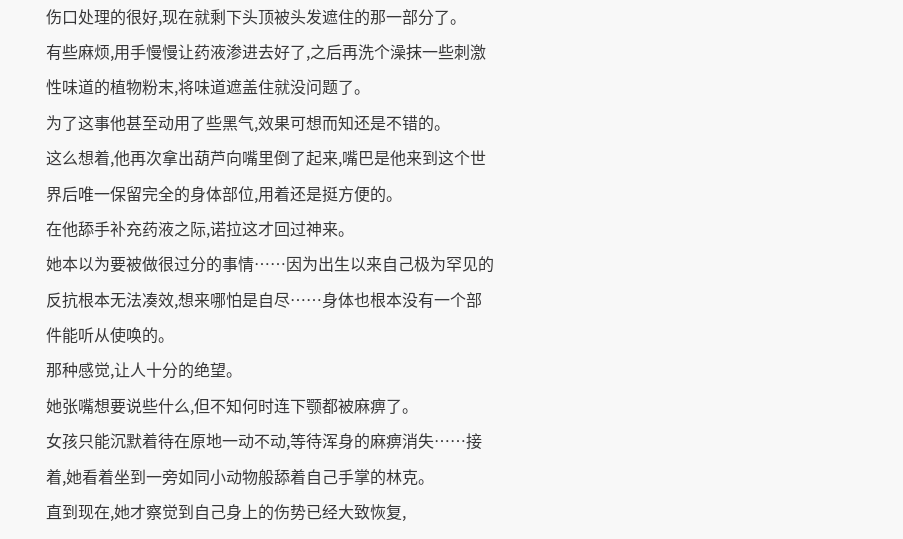伤口处理的很好,现在就剩下头顶被头发遮住的那一部分了。
有些麻烦,用手慢慢让药液渗进去好了,之后再洗个澡抹一些刺激性味道的植物粉末,将味道遮盖住就没问题了。
为了这事他甚至动用了些黑气,效果可想而知还是不错的。
这么想着,他再次拿出葫芦向嘴里倒了起来,嘴巴是他来到这个世界后唯一保留完全的身体部位,用着还是挺方便的。
在他舔手补充药液之际,诺拉这才回过神来。
她本以为要被做很过分的事情……因为出生以来自己极为罕见的反抗根本无法凑效,想来哪怕是自尽……身体也根本没有一个部件能听从使唤的。
那种感觉,让人十分的绝望。
她张嘴想要说些什么,但不知何时连下颚都被麻痹了。
女孩只能沉默着待在原地一动不动,等待浑身的麻痹消失……接着,她看着坐到一旁如同小动物般舔着自己手掌的林克。
直到现在,她才察觉到自己身上的伤势已经大致恢复,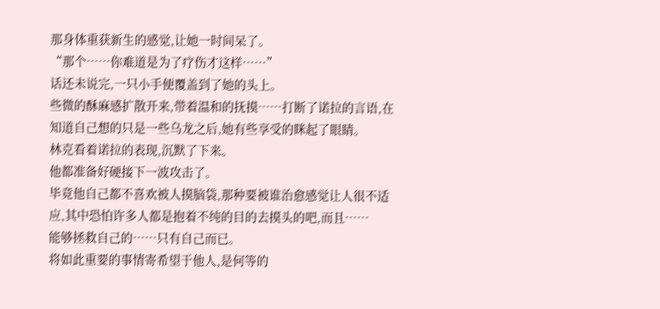那身体重获新生的感觉,让她一时间呆了。
“那个……你难道是为了疗伤才这样……”
话还未说完,一只小手便覆盖到了她的头上。
些微的酥麻感扩散开来,带着温和的抚摸……打断了诺拉的言语,在知道自己想的只是一些乌龙之后,她有些享受的眯起了眼睛。
林克看着诺拉的表现,沉默了下来。
他都准备好硬接下一波攻击了。
毕竟他自己都不喜欢被人摸脑袋,那种要被谁治愈感觉让人很不适应,其中恐怕许多人都是抱着不纯的目的去摸头的吧,而且……
能够拯救自己的……只有自己而已。
将如此重要的事情寄希望于他人,是何等的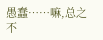愚蠢……嘛,总之不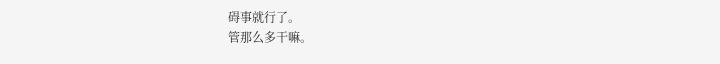碍事就行了。
管那么多干嘛。